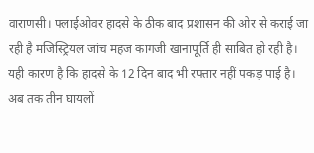वाराणसी। फ्लाईओवर हादसे के ठीक बाद प्रशासन की ओर से कराई जा रही है मजिस्ट्रियल जांच महज कागजी खानापूर्ति ही साबित हो रही है। यही कारण है कि हादसे के 12 दिन बाद भी रफ्तार नहीं पकड़ पाई है। अब तक तीन घायलों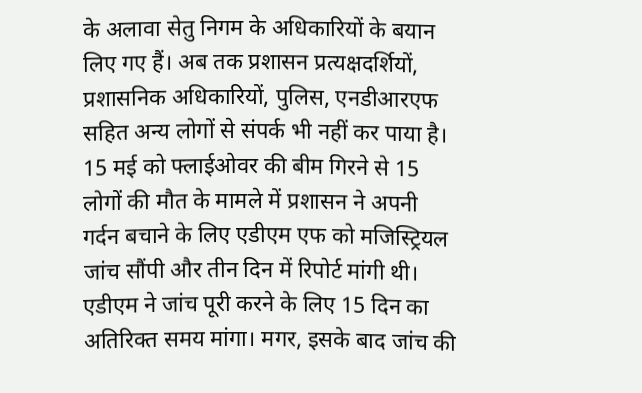के अलावा सेतु निगम के अधिकारियों के बयान लिए गए हैं। अब तक प्रशासन प्रत्यक्षदर्शियों, प्रशासनिक अधिकारियों, पुलिस, एनडीआरएफ सहित अन्य लोगों से संपर्क भी नहीं कर पाया है।
15 मई को फ्लाईओवर की बीम गिरने से 15 लोगों की मौत के मामले में प्रशासन ने अपनी गर्दन बचाने के लिए एडीएम एफ को मजिस्ट्रियल जांच सौंपी और तीन दिन में रिपोर्ट मांगी थी। एडीएम ने जांच पूरी करने के लिए 15 दिन का अतिरिक्त समय मांगा। मगर, इसके बाद जांच की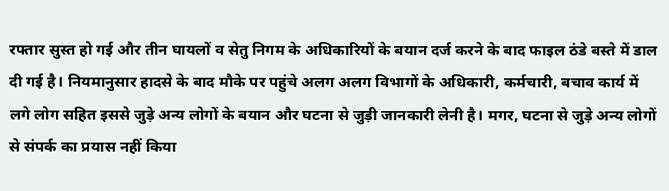रफ्तार सुस्त हो गई और तीन घायलों व सेतु निगम के अधिकारियों के बयान दर्ज करने के बाद फाइल ठंडे बस्ते में डाल दी गई है। नियमानुसार हादसे के बाद मौके पर पहुंचे अलग अलग विभागों के अधिकारी, कर्मचारी, बचाव कार्य में लगे लोग सहित इससे जुड़े अन्य लोगों के बयान और घटना से जुड़ी जानकारी लेनी है। मगर, घटना से जुड़े अन्य लोगों से संपर्क का प्रयास नहीं किया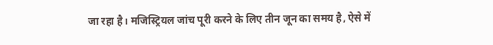जा रहा है। मजिस्ट्रियल जांच पूरी करने के लिए तीन जून का समय है, ऐसे में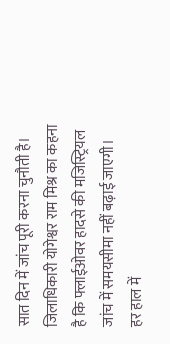सात दिन में जांच पूरी करना चुनौती है। जिलाधिकारी योगेश्वर राम मिश्र का कहना है कि फ्लाईओवर हादसे की मजिस्ट्रियल जांच में समयसीमा नहीं बढ़ाई जाएगी। हर हाल में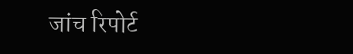जांच रिपोर्ट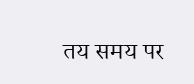तय समय पर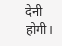देनी होगी।